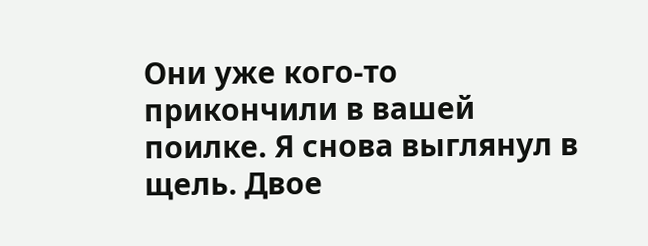Они уже кого-то прикончили в вашей поилке. Я снова выглянул в щель. Двое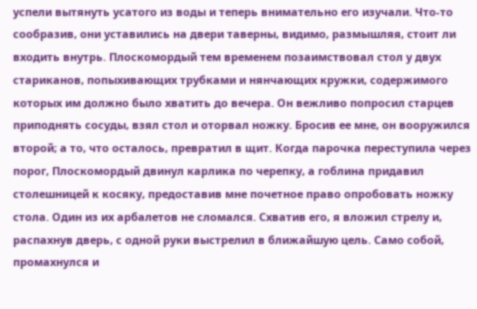успели вытянуть усатого из воды и теперь внимательно его изучали. Что-то сообразив, они уставились на двери таверны, видимо, размышляя, стоит ли входить внутрь. Плоскомордый тем временем позаимствовал стол у двух стариканов, попыхивающих трубками и нянчающих кружки, содержимого которых им должно было хватить до вечера. Он вежливо попросил старцев приподнять сосуды, взял стол и оторвал ножку. Бросив ее мне, он вооружился второй; а то, что осталось, превратил в щит. Когда парочка переступила через порог, Плоскомордый двинул карлика по черепку, а гоблина придавил столешницей к косяку, предоставив мне почетное право опробовать ножку стола. Один из их арбалетов не сломался. Схватив его, я вложил стрелу и, распахнув дверь, с одной руки выстрелил в ближайшую цель. Само собой, промахнулся и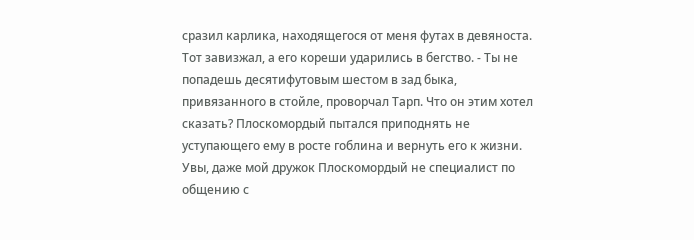сразил карлика, находящегося от меня футах в девяноста. Тот завизжал, а его кореши ударились в бегство. - Ты не попадешь десятифутовым шестом в зад быка, привязанного в стойле, проворчал Тарп. Что он этим хотел сказать? Плоскомордый пытался приподнять не уступающего ему в росте гоблина и вернуть его к жизни. Увы, даже мой дружок Плоскомордый не специалист по общению с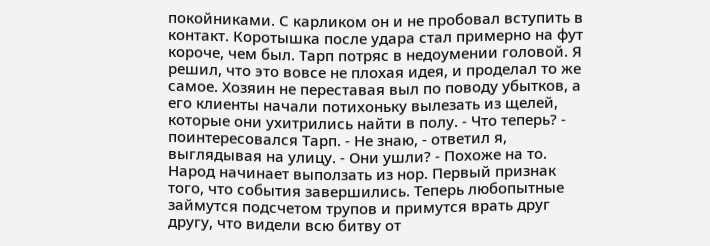покойниками. С карликом он и не пробовал вступить в контакт. Коротышка после удара стал примерно на фут короче, чем был. Тарп потряс в недоумении головой. Я решил, что это вовсе не плохая идея, и проделал то же самое. Хозяин не переставая выл по поводу убытков, а его клиенты начали потихоньку вылезать из щелей, которые они ухитрились найти в полу. - Что теперь? - поинтересовался Тарп. - Не знаю, - ответил я, выглядывая на улицу. - Они ушли? - Похоже на то. Народ начинает выползать из нор. Первый признак того, что события завершились. Теперь любопытные займутся подсчетом трупов и примутся врать друг другу, что видели всю битву от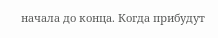начала до конца. Когда прибудут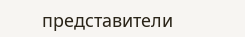представители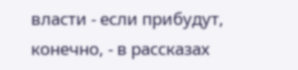власти - если прибудут, конечно, - в рассказах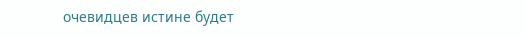очевидцев истине будет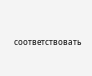соответствовать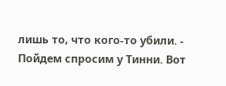лишь то, что кого-то убили. - Пойдем спросим у Тинни. Вот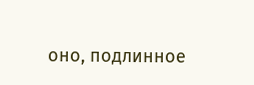оно, подлинное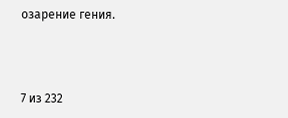озарение гения.



7 из 232